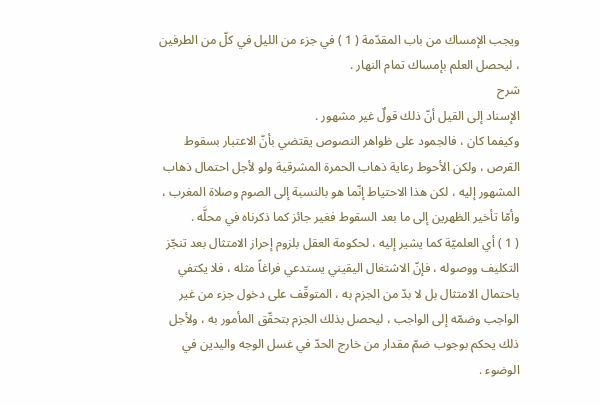ويجب الإمساك من باب المقدّمة ( 1 ) في جزء من الليل في كلّ من الطرفين ، ليحصل العلم بإمساك تمام النهار .
شرح
الإسناد إلى القيل أنّ ذلك قولٌ غير مشهور .
وكيفما كان ، فالجمود على ظواهر النصوص يقتضي بأنّ الاعتبار بسقوط القرص ، ولكن الأحوط رعاية ذهاب الحمرة المشرقية ولو لأجل احتمال ذهاب المشهور إليه ، لكن هذا الاحتياط إنّما هو بالنسبة إلى الصوم وصلاة المغرب ، وأمّا تأخير الظهرين إلى ما بعد السقوط فغير جائز كما ذكرناه في محلَّه .
( 1 ) أي العلميّة كما يشير إليه ، لحكومة العقل بلزوم إحراز الامتثال بعد تنجّز التكليف ووصوله ، فإنّ الاشتغال اليقيني يستدعي فراغاً مثله ، فلا يكتفي باحتمال الامتثال بل لا بدّ من الجزم به ، المتوقّف على دخول جزء من غير الواجب وضمّه إلى الواجب ، ليحصل بذلك الجزم بتحقّق المأمور به ، ولأجل ذلك يحكم بوجوب ضمّ مقدار من خارج الحدّ في غسل الوجه واليدين في الوضوء .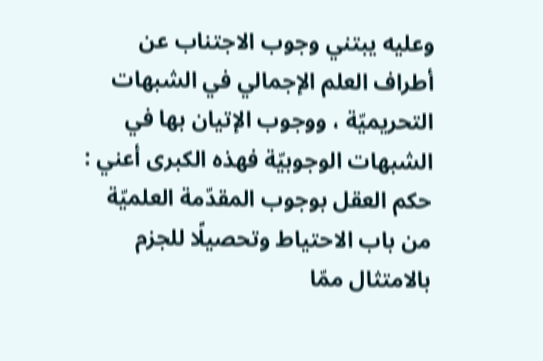وعليه يبتني وجوب الاجتناب عن أطراف العلم الإجمالي في الشبهات التحريميّة ، ووجوب الإتيان بها في الشبهات الوجوبيّة فهذه الكبرى أعني : حكم العقل بوجوب المقدّمة العلميّة من باب الاحتياط وتحصيلًا للجزم بالامتثال ممّا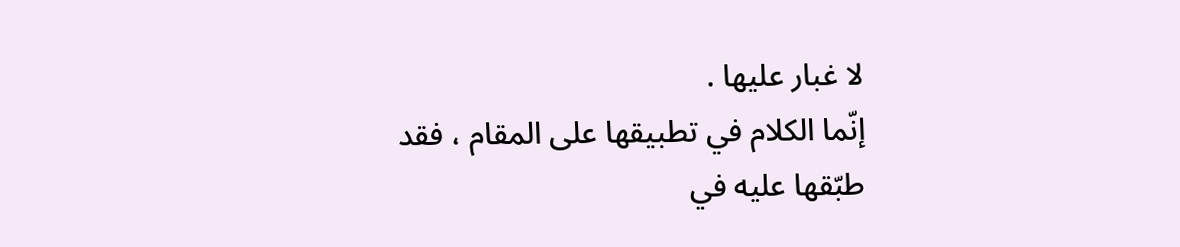لا غبار عليها .
إنّما الكلام في تطبيقها على المقام ، فقد طبّقها عليه في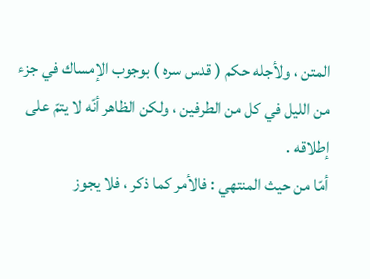المتن ، ولأجله حكم ( قدس سره ) بوجوب الإمساك في جزء من الليل في كل من الطرفين ، ولكن الظاهر أنّه لا يتمّ على إطلاقه .
أمّا من حيث المنتهي : فالأمر كما ذكر ، فلا يجوز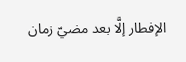الإفطار إلَّا بعد مضيّ زمان